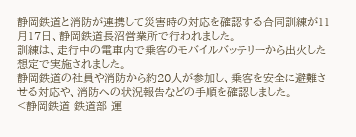静岡鉄道と消防が連携して災害時の対応を確認する合同訓練が11月17日、静岡鉄道長沼営業所で行われました。
訓練は、走行中の電車内で乗客のモバイルバッテリーから出火した想定で実施されました。
静岡鉄道の社員や消防から約20人が参加し、乗客を安全に避難させる対応や、消防への状況報告などの手順を確認しました。
<静岡鉄道 鉄道部 運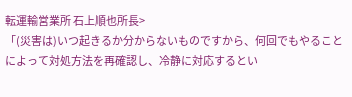転運輸営業所 石上順也所長>
「(災害は)いつ起きるか分からないものですから、何回でもやることによって対処方法を再確認し、冷静に対応するとい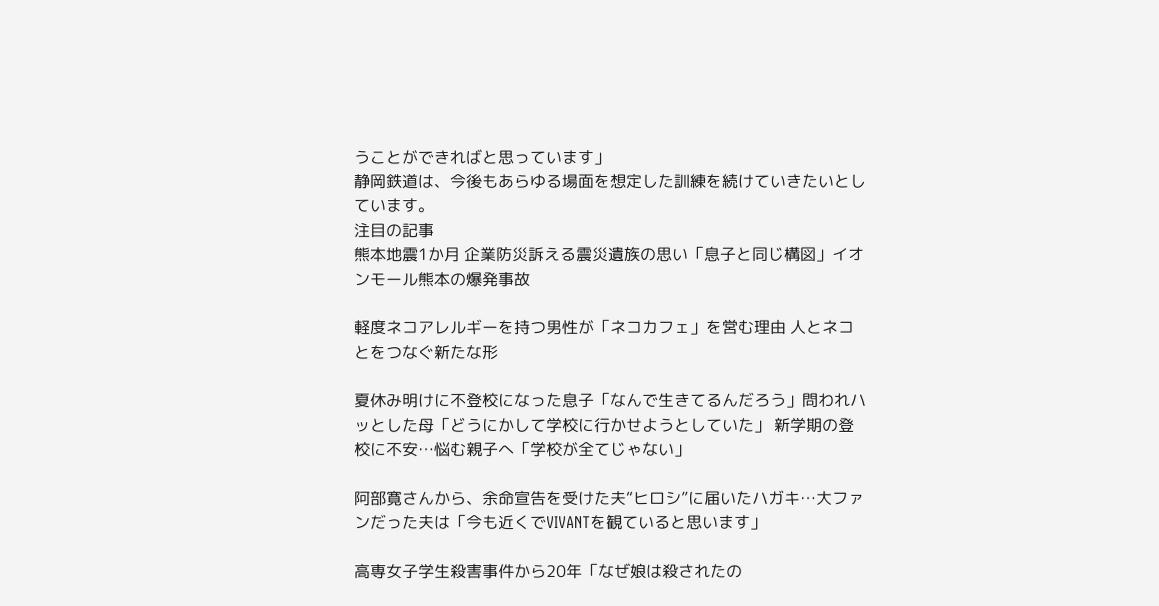うことができればと思っています」
静岡鉄道は、今後もあらゆる場面を想定した訓練を続けていきたいとしています。
注目の記事
熊本地震1か月 企業防災訴える震災遺族の思い「息子と同じ構図」イオンモール熊本の爆発事故

軽度ネコアレルギーを持つ男性が「ネコカフェ」を営む理由 人とネコとをつなぐ新たな形

夏休み明けに不登校になった息子「なんで生きてるんだろう」問われハッとした母「どうにかして学校に行かせようとしていた」 新学期の登校に不安…悩む親子へ「学校が全てじゃない」

阿部寛さんから、余命宣告を受けた夫“ヒロシ”に届いたハガキ…大ファンだった夫は「今も近くでVIVANTを観ていると思います」

高専女子学生殺害事件から20年「なぜ娘は殺されたの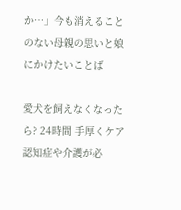か…」今も消えることのない母親の思いと娘にかけたいことば

愛犬を飼えなくなったら? 24時間 手厚くケア 認知症や介護が必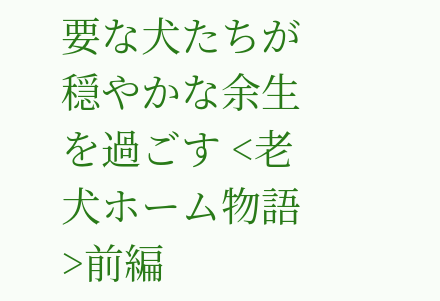要な犬たちが穏やかな余生を過ごす <老犬ホーム物語>前編